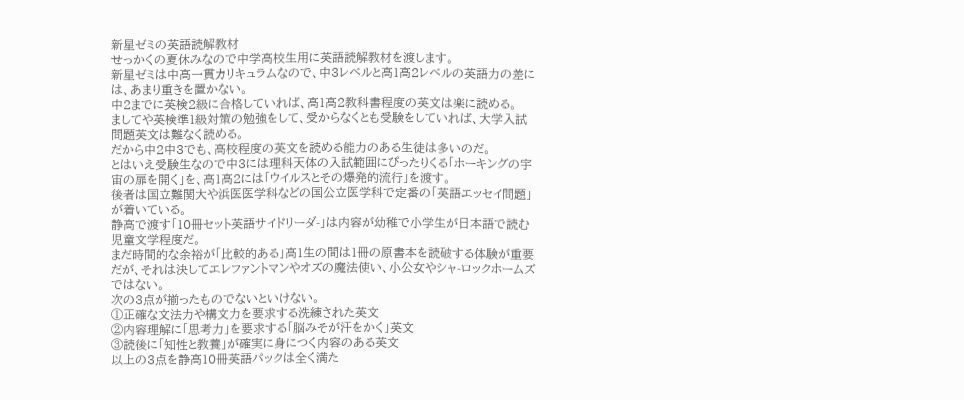新星ゼミの英語読解教材
せっかくの夏休みなので中学高校生用に英語読解教材を渡します。
新星ゼミは中高一貫カリキュラムなので、中3レベルと高1高2レベルの英語力の差には、あまり重きを置かない。
中2までに英検2級に合格していれば、高1高2教科書程度の英文は楽に読める。
ましてや英検準1級対策の勉強をして、受からなくとも受験をしていれば、大学入試問題英文は難なく読める。
だから中2中3でも、高校程度の英文を読める能力のある生徒は多いのだ。
とはいえ受験生なので中3には理科天体の入試範囲にぴったりくる「ホーキングの宇宙の扉を開く」を、高1高2には「ウイルスとその爆発的流行」を渡す。
後者は国立難関大や浜医医学科などの国公立医学科で定番の「英語エッセイ問題」が着いている。
静高で渡す「10冊セット英語サイドリーダ-」は内容が幼稚で小学生が日本語で読む児童文学程度だ。
まだ時間的な余裕が「比較的ある」高1生の間は1冊の原書本を読破する体験が重要だが、それは決してエレファントマンやオズの魔法使い、小公女やシャ-ロックホームズではない。
次の3点が揃ったものでないといけない。
①正確な文法力や構文力を要求する洗練された英文
②内容理解に「思考力」を要求する「脳みそが汗をかく」英文
③読後に「知性と教養」が確実に身につく内容のある英文
以上の3点を静高10冊英語パックは全く満た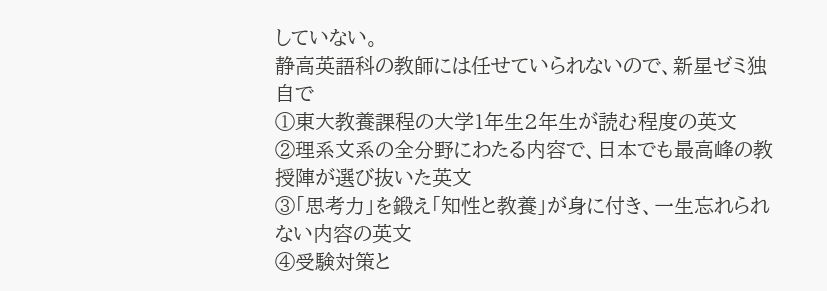していない。
静高英語科の教師には任せていられないので、新星ゼミ独自で
①東大教養課程の大学1年生2年生が読む程度の英文
②理系文系の全分野にわたる内容で、日本でも最高峰の教授陣が選び抜いた英文
③「思考力」を鍛え「知性と教養」が身に付き、一生忘れられない内容の英文
④受験対策と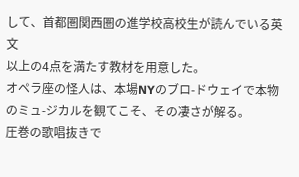して、首都圏関西圏の進学校高校生が読んでいる英文
以上の4点を満たす教材を用意した。
オペラ座の怪人は、本場NYのブロ-ドウェイで本物のミュ-ジカルを観てこそ、その凄さが解る。
圧巻の歌唱抜きで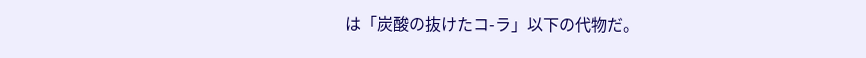は「炭酸の抜けたコ-ラ」以下の代物だ。